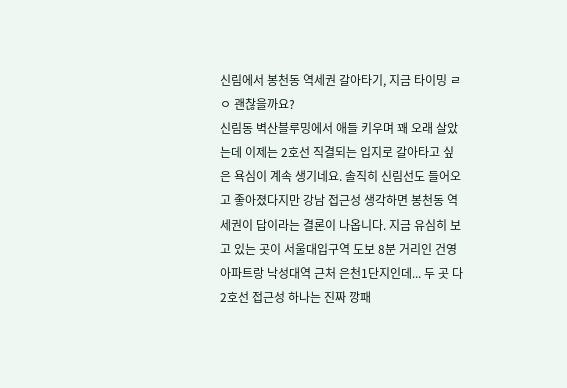신림에서 봉천동 역세권 갈아타기, 지금 타이밍 ㄹㅇ 괜찮을까요?
신림동 벽산블루밍에서 애들 키우며 꽤 오래 살았는데 이제는 2호선 직결되는 입지로 갈아타고 싶은 욕심이 계속 생기네요. 솔직히 신림선도 들어오고 좋아졌다지만 강남 접근성 생각하면 봉천동 역세권이 답이라는 결론이 나옵니다. 지금 유심히 보고 있는 곳이 서울대입구역 도보 8분 거리인 건영아파트랑 낙성대역 근처 은천1단지인데... 두 곳 다 2호선 접근성 하나는 진짜 깡패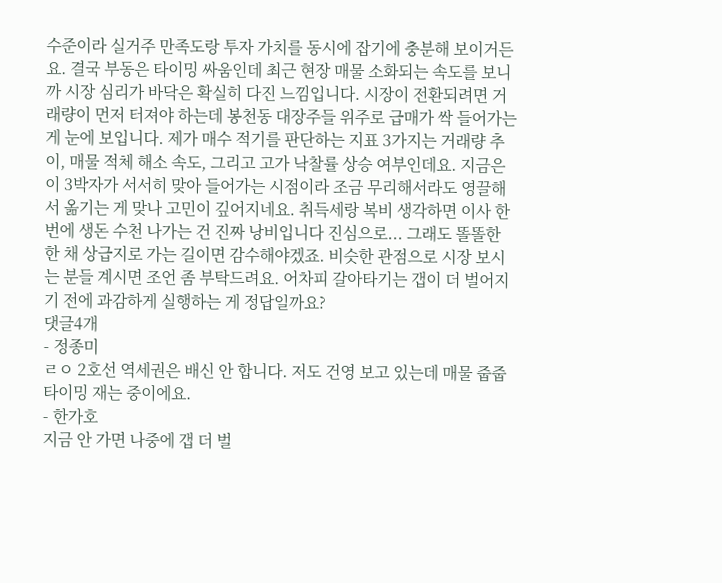수준이라 실거주 만족도랑 투자 가치를 동시에 잡기에 충분해 보이거든요. 결국 부동은 타이밍 싸움인데 최근 현장 매물 소화되는 속도를 보니까 시장 심리가 바닥은 확실히 다진 느낌입니다. 시장이 전환되려면 거래량이 먼저 터져야 하는데 봉천동 대장주들 위주로 급매가 싹 들어가는 게 눈에 보입니다. 제가 매수 적기를 판단하는 지표 3가지는 거래량 추이, 매물 적체 해소 속도, 그리고 고가 낙찰률 상승 여부인데요. 지금은 이 3박자가 서서히 맞아 들어가는 시점이라 조금 무리해서라도 영끌해서 옮기는 게 맞나 고민이 깊어지네요. 취득세랑 복비 생각하면 이사 한 번에 생돈 수천 나가는 건 진짜 낭비입니다 진심으로... 그래도 똘똘한 한 채 상급지로 가는 길이면 감수해야겠죠. 비슷한 관점으로 시장 보시는 분들 계시면 조언 좀 부탁드려요. 어차피 갈아타기는 갭이 더 벌어지기 전에 과감하게 실행하는 게 정답일까요?
댓글4개
- 정종미
ㄹㅇ 2호선 역세권은 배신 안 합니다. 저도 건영 보고 있는데 매물 줍줍 타이밍 재는 중이에요.
- 한가호
지금 안 가면 나중에 갭 더 벌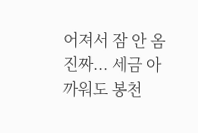어져서 잠 안 옴 진짜... 세금 아까워도 봉천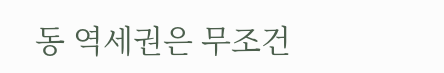동 역세권은 무조건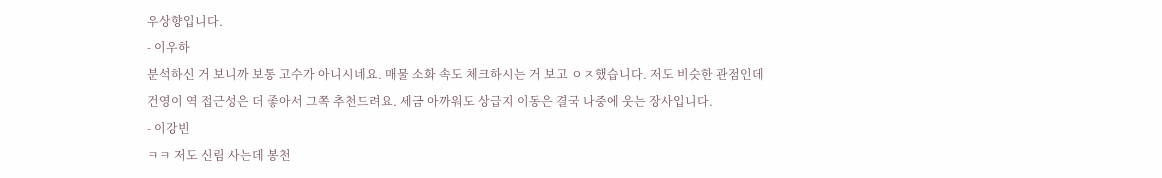우상향입니다.
- 이우하
분석하신 거 보니까 보통 고수가 아니시네요. 매물 소화 속도 체크하시는 거 보고 ㅇㅈ했습니다. 저도 비슷한 관점인데 건영이 역 접근성은 더 좋아서 그쪽 추천드려요. 세금 아까워도 상급지 이동은 결국 나중에 웃는 장사입니다.
- 이강빈
ㅋㅋ 저도 신림 사는데 봉천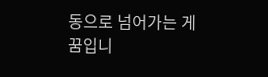동으로 넘어가는 게 꿈입니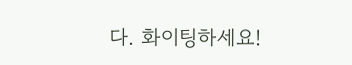다. 화이팅하세요!